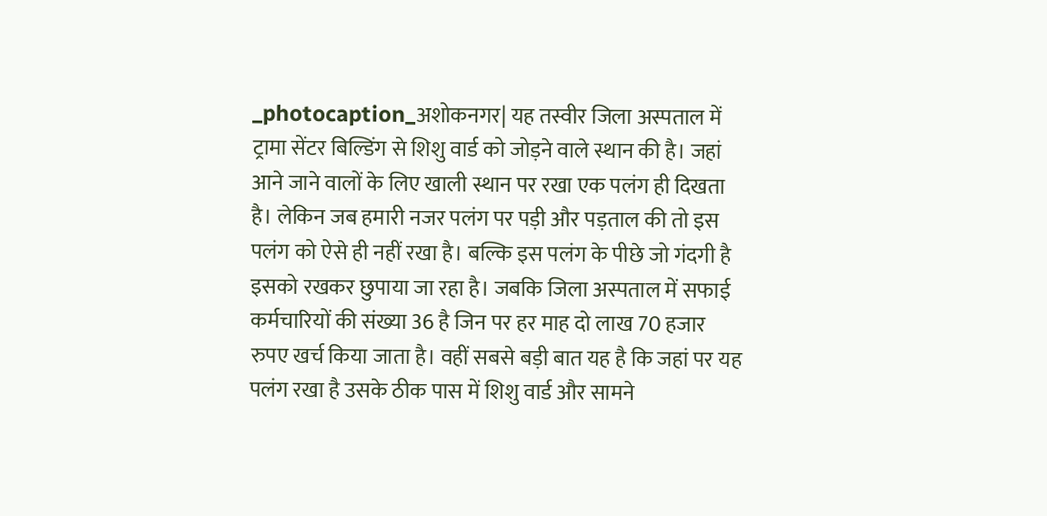_photocaption_अशोकनगर| यह तस्वीर जिला अस्पताल में ट्रामा सेंटर बिल्डिंग से शिशु वार्ड को जोड़ने वाले स्थान की है। जहां आने जाने वालों के लिए खाली स्थान पर रखा एक पलंग ही दिखता है। लेकिन जब हमारी नजर पलंग पर पड़ी और पड़ताल की तो इस पलंग को ऐसे ही नहीं रखा है। बल्कि इस पलंग के पीछे जो गंदगी है इसको रखकर छुपाया जा रहा है। जबकि जिला अस्पताल में सफाई कर्मचारियों की संख्या 36 है जिन पर हर माह दो लाख 70 हजार रुपए खर्च किया जाता है। वहीं सबसे बड़ी बात यह है कि जहां पर यह पलंग रखा है उसके ठीक पास में शिशु वार्ड और सामने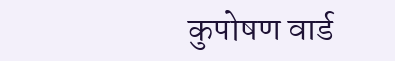कुपोषण वार्ड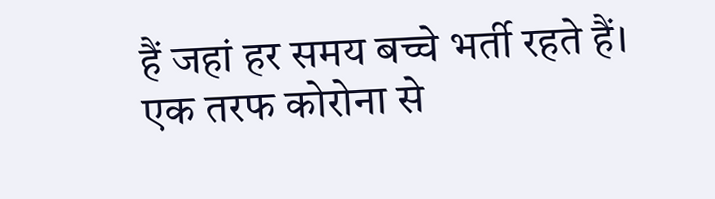हैं जहां हर समय बच्चे भर्ती रहते हैं। एक तरफ कोरोना से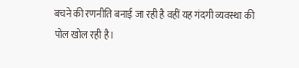बचने की रणनीति बनाई जा रही है वहीं यह गंदगी व्यवस्था की पोल खोल रही है।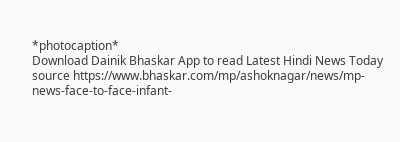*photocaption*
Download Dainik Bhaskar App to read Latest Hindi News Today
source https://www.bhaskar.com/mp/ashoknagar/news/mp-news-face-to-face-infant-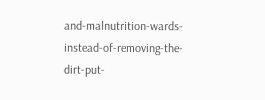and-malnutrition-wards-instead-of-removing-the-dirt-put-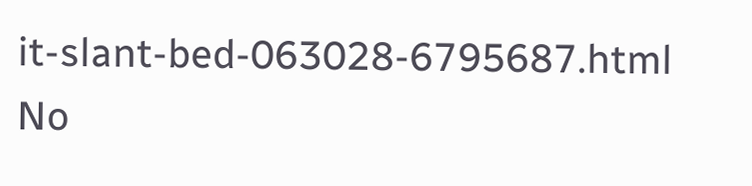it-slant-bed-063028-6795687.html
No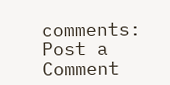comments:
Post a Comment